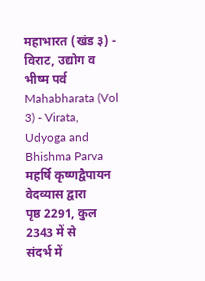महाभारत (खंड ३) - विराट, उद्योग व भीष्म पर्व
Mahabharata (Vol 3) - Virata, Udyoga and Bhishma Parva
महर्षि कृष्णद्वैपायन वेदव्यास द्वारा
पृष्ठ 2291, कुल 2343 में से
संदर्भ में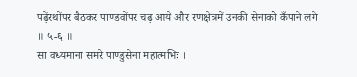पढ़ेंरथोंपर बैठकर पाण्डवोंपर चढ़ आये और रणक्षेत्रमें उनकी सेनाको कँपाने लगे ॥ ५-६ ॥
सा वध्यमाना समरे पाण्डुसेना महात्मभिः ।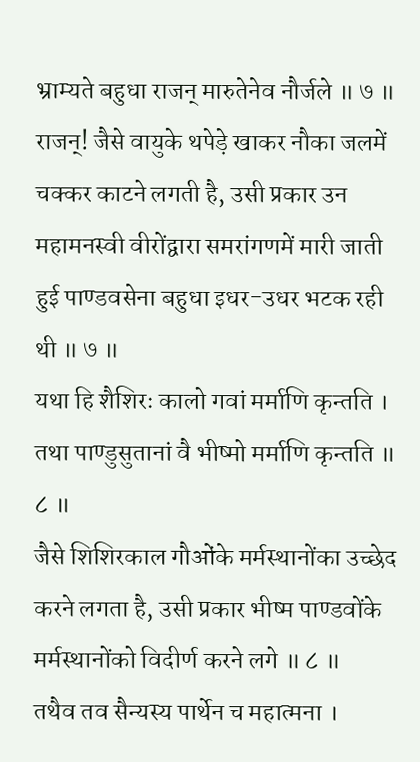भ्राम्यते बहुधा राजन् मारुतेनेव नौर्जले ॥ ७ ॥
राजन्! जैसे वायुके थपेड़े खाकर नौका जलमें चक्कर काटने लगती है, उसी प्रकार उन महामनस्वी वीरोंद्वारा समरांगणमें मारी जाती हुई पाण्डवसेना बहुधा इधर-उधर भटक रही थी ॥ ७ ॥
यथा हि शैशिरः कालो गवां मर्माणि कृन्तति ।
तथा पाण्डुसुतानां वै भीष्मो मर्माणि कृन्तति ॥ ८ ॥
जैसे शिशिरकाल गौओंके मर्मस्थानोंका उच्छेद करने लगता है, उसी प्रकार भीष्म पाण्डवोंके मर्मस्थानोंको विदीर्ण करने लगे ॥ ८ ॥
तथैव तव सैन्यस्य पार्थेन च महात्मना ।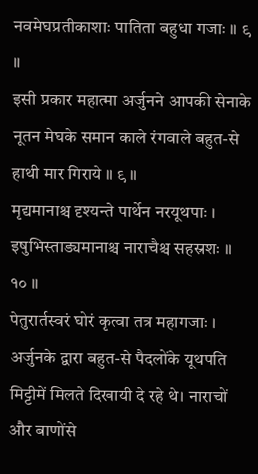नवमेघप्रतीकाशाः पातिता बहुधा गजाः ॥ ९ ॥
इसी प्रकार महात्मा अर्जुनने आपकी सेनाके नूतन मेघके समान काले रंगवाले बहुत-से हाथी मार गिराये ॥ ९ ॥
मृद्यमानाश्च दृश्यन्ते पार्थेन नरयूथपाः ।
इषुभिस्ताड्यमानाश्च नाराचैश्च सहस्रशः ॥ १० ॥
पेतुरार्तस्वरं घोरं कृत्वा तत्र महागजाः ।
अर्जुनके द्वारा बहुत-से पैदलोंके यूथपति मिट्टीमें मिलते दिखायी दे रहे थे। नाराचों और बाणोंसे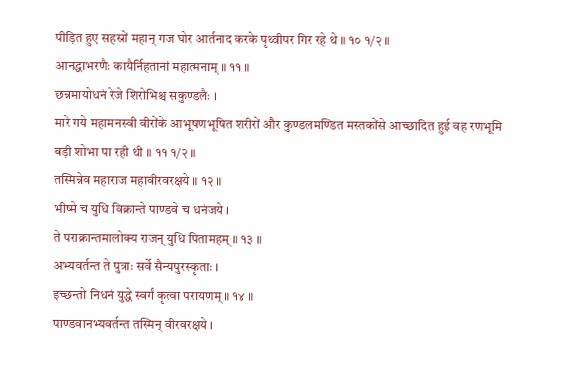पीड़ित हुए सहस्रों महान् गज घोर आर्तनाद करके पृथ्वीपर गिर रहे थे ॥ १० १/२ ॥
आनद्धाभरणैः कायैर्निहतानां महात्मनाम् ॥ ११ ॥
छन्नमायोधनं रेजे शिरोभिश्च सकुण्डलैः ।
मारे गये महामनस्वी वीरोंके आभूषणभूषित शरीरों और कुण्डलमण्डित मस्तकोंसे आच्छादित हुई वह रणभूमि बड़ी शोभा पा रही थी ॥ ११ १/२ ॥
तस्मिन्नेव महाराज महावीरवरक्षये ॥ १२ ॥
भीष्मे च युधि विक्रान्ते पाण्डवे च धनंजये ।
ते पराक्रान्तमालोक्य राजन् युधि पितामहम् ॥ १३ ॥
अभ्यवर्तन्त ते पुत्राः सर्वे सैन्यपुरस्कृताः ।
इच्छन्तो निधनं युद्धे स्वर्गं कृत्वा परायणम् ॥ १४ ॥
पाण्डवानभ्यवर्तन्त तस्मिन् वीरवरक्षये ।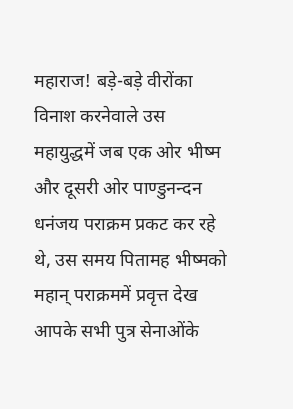महाराज! बड़े-बड़े वीरोंका विनाश करनेवाले उस महायुद्धमें जब एक ओर भीष्म और दूसरी ओर पाण्डुनन्दन धनंजय पराक्रम प्रकट कर रहे थे, उस समय पितामह भीष्मको महान् पराक्रममें प्रवृत्त देख आपके सभी पुत्र सेनाओंके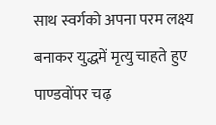साथ स्वर्गको अपना परम लक्ष्य बनाकर युद्धमें मृत्यु चाहते हुए पाण्डवोंपर चढ़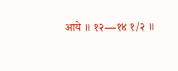आये ॥ १२—१४ १/२ ॥